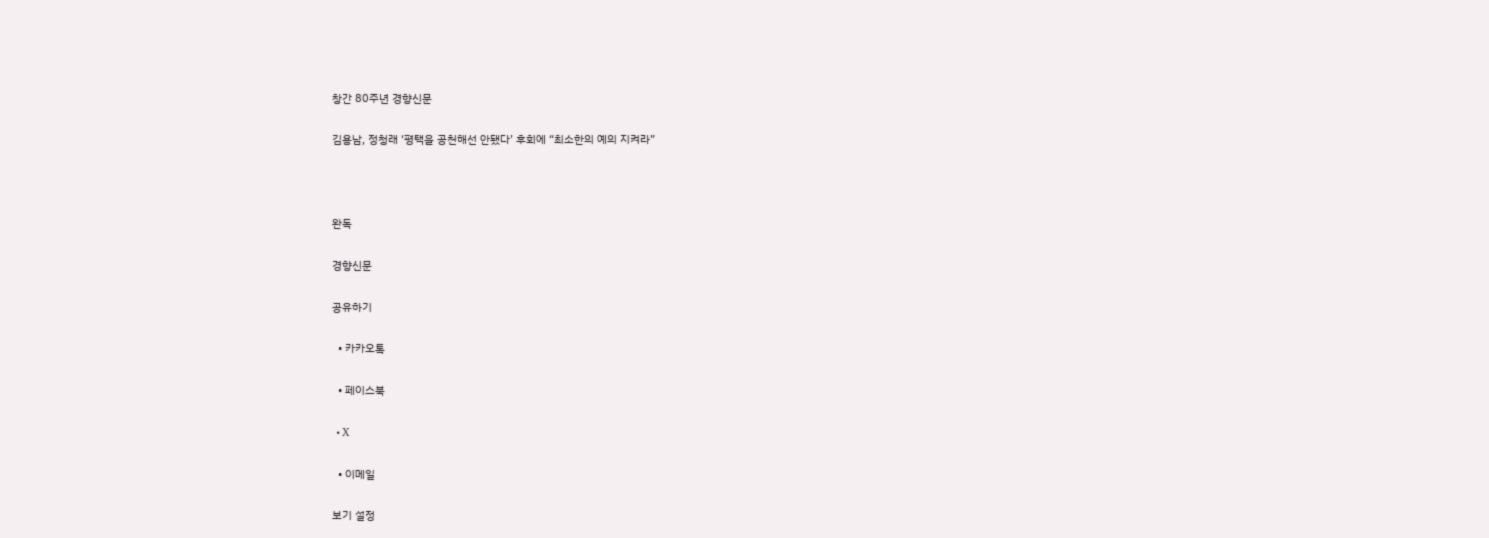창간 80주년 경향신문

김용남, 정청래 ‘평택을 공천해선 안됐다’ 후회에 “최소한의 예의 지켜라”



완독

경향신문

공유하기

  • 카카오톡

  • 페이스북

  • X

  • 이메일

보기 설정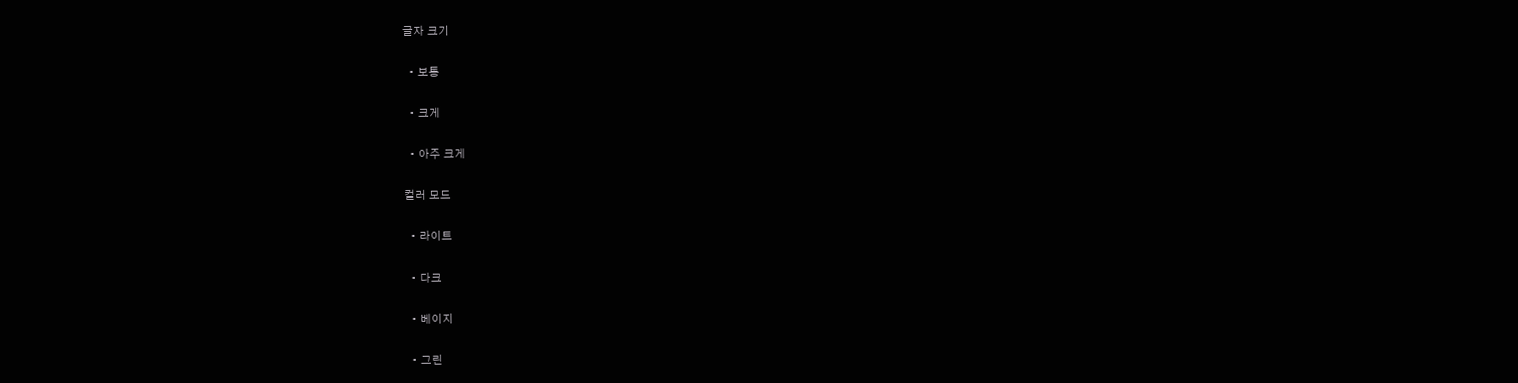글자 크기

  • 보통

  • 크게

  • 아주 크게

컬러 모드

  • 라이트

  • 다크

  • 베이지

  • 그린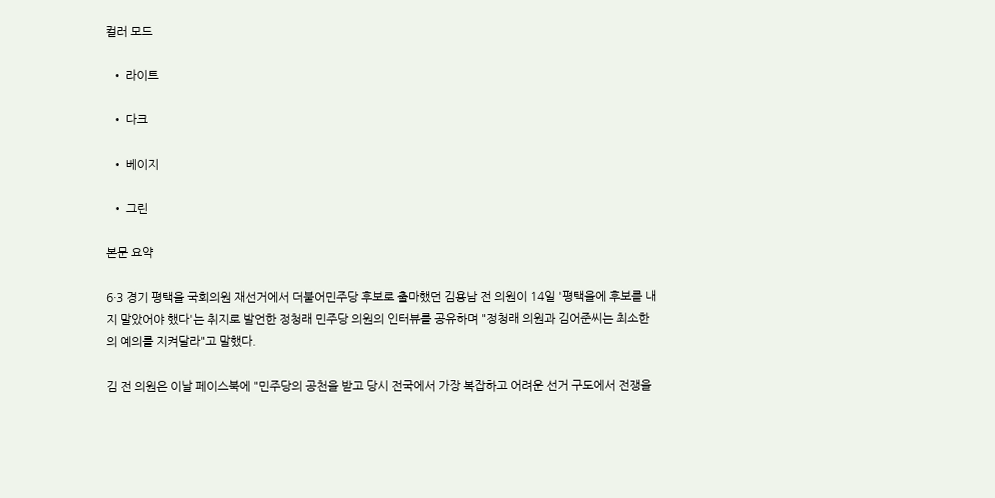컬러 모드

  • 라이트

  • 다크

  • 베이지

  • 그린

본문 요약

6·3 경기 평택을 국회의원 재선거에서 더불어민주당 후보로 출마했던 김용남 전 의원이 14일 '평택을에 후보를 내지 말았어야 했다'는 취지로 발언한 정청래 민주당 의원의 인터뷰를 공유하며 "정청래 의원과 김어준씨는 최소한의 예의를 지켜달라"고 말했다.

김 전 의원은 이날 페이스북에 "민주당의 공천을 받고 당시 전국에서 가장 복잡하고 어려운 선거 구도에서 전쟁을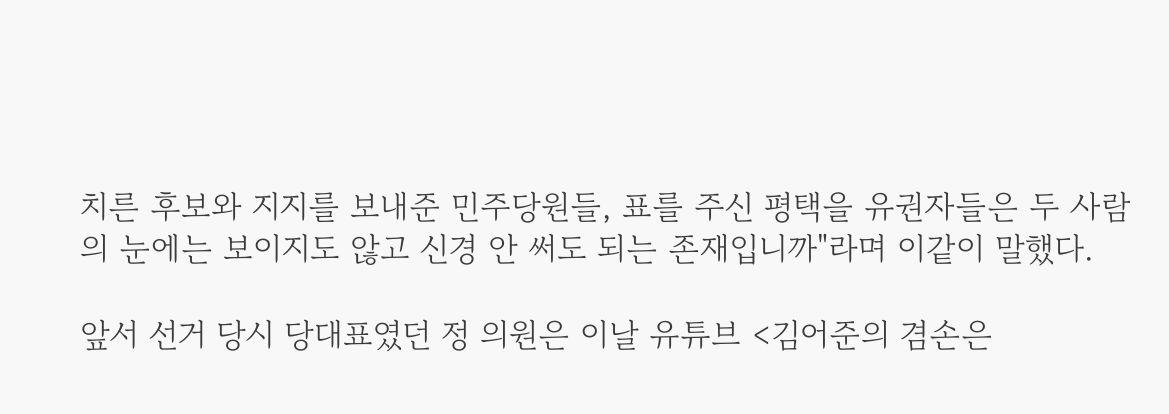치른 후보와 지지를 보내준 민주당원들, 표를 주신 평택을 유권자들은 두 사람의 눈에는 보이지도 않고 신경 안 써도 되는 존재입니까"라며 이같이 말했다.

앞서 선거 당시 당대표였던 정 의원은 이날 유튜브 <김어준의 겸손은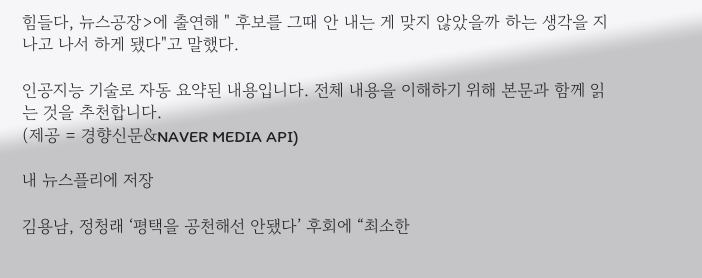힘들다, 뉴스공장>에 출연해 " 후보를 그때 안 내는 게 맞지 않았을까 하는 생각을 지나고 나서 하게 됐다"고 말했다.

인공지능 기술로 자동 요약된 내용입니다. 전체 내용을 이해하기 위해 본문과 함께 읽는 것을 추천합니다.
(제공 = 경향신문&NAVER MEDIA API)

내 뉴스플리에 저장

김용남, 정청래 ‘평택을 공천해선 안됐다’ 후회에 “최소한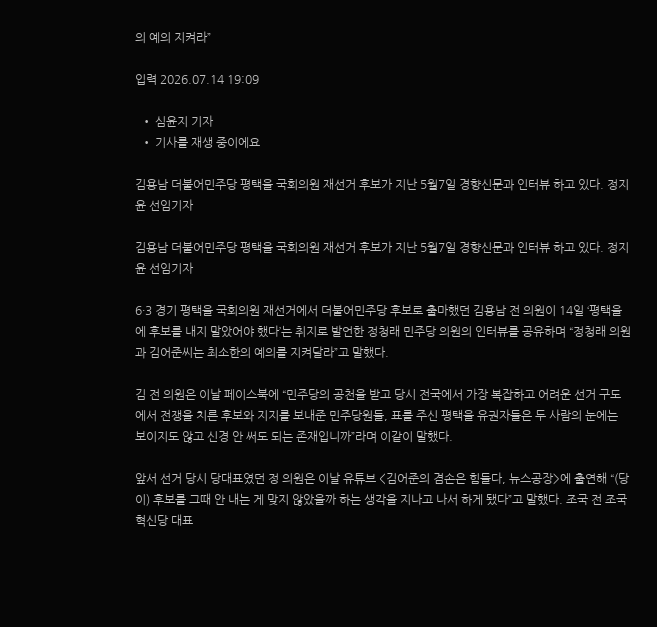의 예의 지켜라”

입력 2026.07.14 19:09

  • 심윤지 기자
  • 기사를 재생 중이에요

김용남 더불어민주당 평택을 국회의원 재선거 후보가 지난 5월7일 경향신문과 인터뷰 하고 있다. 정지윤 선임기자

김용남 더불어민주당 평택을 국회의원 재선거 후보가 지난 5월7일 경향신문과 인터뷰 하고 있다. 정지윤 선임기자

6·3 경기 평택을 국회의원 재선거에서 더불어민주당 후보로 출마했던 김용남 전 의원이 14일 ‘평택을에 후보를 내지 말았어야 했다’는 취지로 발언한 정청래 민주당 의원의 인터뷰를 공유하며 “정청래 의원과 김어준씨는 최소한의 예의를 지켜달라”고 말했다.

김 전 의원은 이날 페이스북에 “민주당의 공천을 받고 당시 전국에서 가장 복잡하고 어려운 선거 구도에서 전쟁을 치른 후보와 지지를 보내준 민주당원들, 표를 주신 평택을 유권자들은 두 사람의 눈에는 보이지도 않고 신경 안 써도 되는 존재입니까”라며 이같이 말했다.

앞서 선거 당시 당대표였던 정 의원은 이날 유튜브 <김어준의 겸손은 힘들다, 뉴스공장>에 출연해 “(당이) 후보를 그때 안 내는 게 맞지 않았을까 하는 생각을 지나고 나서 하게 됐다”고 말했다. 조국 전 조국혁신당 대표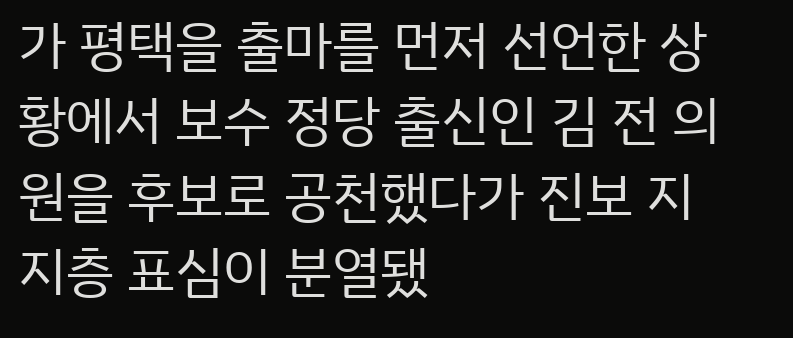가 평택을 출마를 먼저 선언한 상황에서 보수 정당 출신인 김 전 의원을 후보로 공천했다가 진보 지지층 표심이 분열됐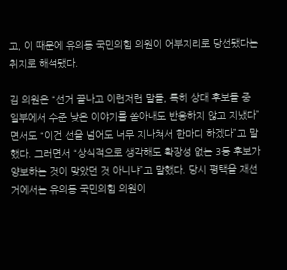고, 이 때문에 유의동 국민의힘 의원이 어부지리로 당선됐다는 취지로 해석됐다.

김 의원은 “선거 끝나고 이런저런 말들, 특히 상대 후보들 중 일부에서 수준 낮은 이야기를 쏟아내도 반응하지 않고 지냈다”면서도 “이건 선을 넘어도 너무 지나쳐서 한마디 하겠다”고 말했다. 그러면서 “상식적으로 생각해도 확장성 없는 3등 후보가 양보하는 것이 맞았던 것 아니냐”고 말했다. 당시 평택을 재선거에서는 유의동 국민의힘 의원이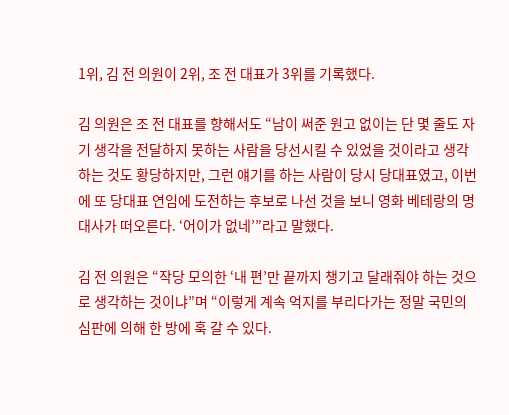1위, 김 전 의원이 2위, 조 전 대표가 3위를 기록했다.

김 의원은 조 전 대표를 향해서도 “남이 써준 원고 없이는 단 몇 줄도 자기 생각을 전달하지 못하는 사람을 당선시킬 수 있었을 것이라고 생각하는 것도 황당하지만, 그런 얘기를 하는 사람이 당시 당대표였고, 이번에 또 당대표 연임에 도전하는 후보로 나선 것을 보니 영화 베테랑의 명대사가 떠오른다. ‘어이가 없네’”라고 말했다.

김 전 의원은 “작당 모의한 ‘내 편’만 끝까지 챙기고 달래줘야 하는 것으로 생각하는 것이냐”며 “이렇게 계속 억지를 부리다가는 정말 국민의 심판에 의해 한 방에 훅 갈 수 있다.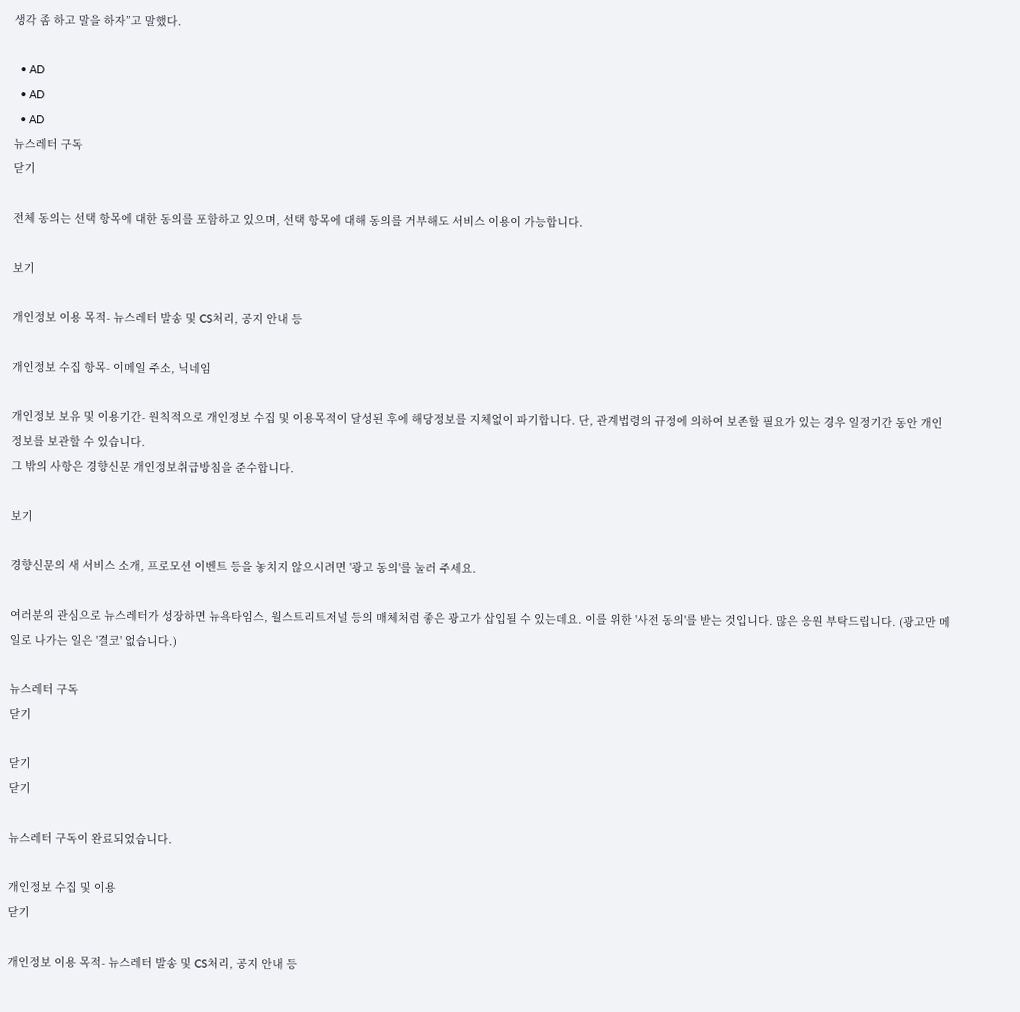생각 좀 하고 말을 하자”고 말했다.

  • AD
  • AD
  • AD
뉴스레터 구독
닫기

전체 동의는 선택 항목에 대한 동의를 포함하고 있으며, 선택 항목에 대해 동의를 거부해도 서비스 이용이 가능합니다.

보기

개인정보 이용 목적- 뉴스레터 발송 및 CS처리, 공지 안내 등

개인정보 수집 항목- 이메일 주소, 닉네임

개인정보 보유 및 이용기간- 원칙적으로 개인정보 수집 및 이용목적이 달성된 후에 해당정보를 지체없이 파기합니다. 단, 관계법령의 규정에 의하여 보존할 필요가 있는 경우 일정기간 동안 개인정보를 보관할 수 있습니다.
그 밖의 사항은 경향신문 개인정보취급방침을 준수합니다.

보기

경향신문의 새 서비스 소개, 프로모션 이벤트 등을 놓치지 않으시려면 '광고 동의'를 눌러 주세요.

여러분의 관심으로 뉴스레터가 성장하면 뉴욕타임스, 월스트리트저널 등의 매체처럼 좋은 광고가 삽입될 수 있는데요. 이를 위한 '사전 동의'를 받는 것입니다. 많은 응원 부탁드립니다. (광고만 메일로 나가는 일은 '결코' 없습니다.)

뉴스레터 구독
닫기

닫기
닫기

뉴스레터 구독이 완료되었습니다.

개인정보 수집 및 이용
닫기

개인정보 이용 목적- 뉴스레터 발송 및 CS처리, 공지 안내 등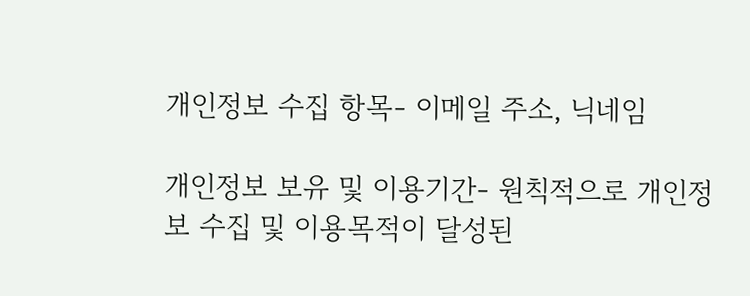개인정보 수집 항목- 이메일 주소, 닉네임

개인정보 보유 및 이용기간- 원칙적으로 개인정보 수집 및 이용목적이 달성된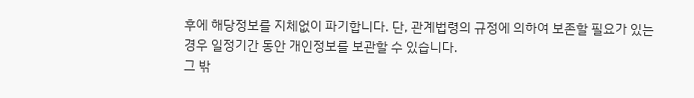후에 해당정보를 지체없이 파기합니다. 단, 관계법령의 규정에 의하여 보존할 필요가 있는 경우 일정기간 동안 개인정보를 보관할 수 있습니다.
그 밖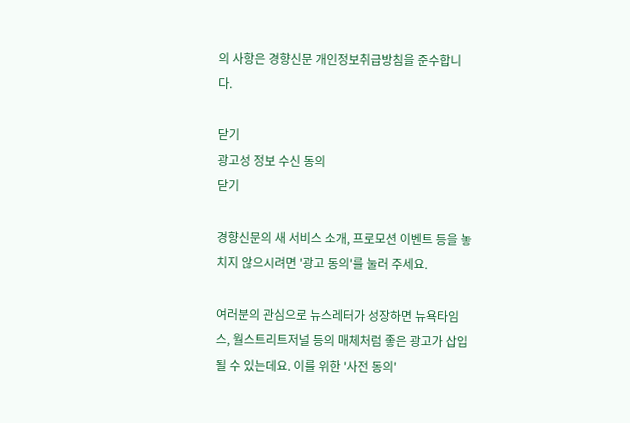의 사항은 경향신문 개인정보취급방침을 준수합니다.

닫기
광고성 정보 수신 동의
닫기

경향신문의 새 서비스 소개, 프로모션 이벤트 등을 놓치지 않으시려면 '광고 동의'를 눌러 주세요.

여러분의 관심으로 뉴스레터가 성장하면 뉴욕타임스, 월스트리트저널 등의 매체처럼 좋은 광고가 삽입될 수 있는데요. 이를 위한 '사전 동의'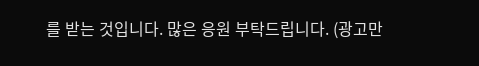를 받는 것입니다. 많은 응원 부탁드립니다. (광고만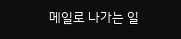메일로 나가는 일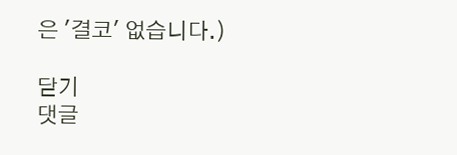은 '결코' 없습니다.)

닫기
댓글